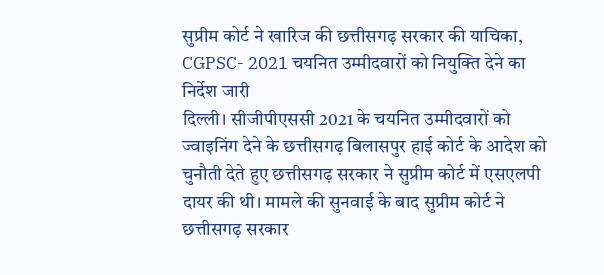सुप्रीम कोर्ट ने खारिज की छत्तीसगढ़ सरकार की याचिका, CGPSC- 2021 चयनित उम्मीदवारों को नियुक्ति देने का निर्देश जारी
दिल्ली। सीजीपीएससी 2021 के चयनित उम्मीदवारों को ज्वाइनिंग देने के छत्तीसगढ़ बिलासपुर हाई कोर्ट के आदेश को चुनौती देते हुए छत्तीसगढ़ सरकार ने सुप्रीम कोर्ट में एसएलपी दायर की थी। मामले की सुनवाई के बाद सुप्रीम कोर्ट ने छत्तीसगढ़ सरकार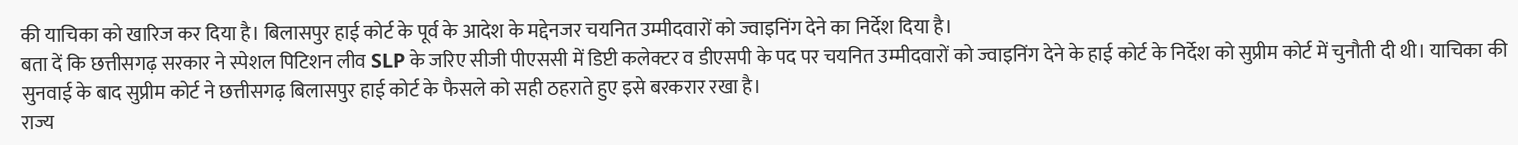की याचिका को खारिज कर दिया है। बिलासपुर हाई कोर्ट के पूर्व के आदेश के मद्देनजर चयनित उम्मीदवारों को ज्वाइनिंग देने का निर्देश दिया है।
बता दें कि छत्तीसगढ़ सरकार ने स्पेशल पिटिशन लीव SLP के जरिए सीजी पीएससी में डिप्टी कलेक्टर व डीएसपी के पद पर चयनित उम्मीदवारों को ज्वाइनिंग देने के हाई कोर्ट के निर्देश को सुप्रीम कोर्ट में चुनौती दी थी। याचिका की सुनवाई के बाद सुप्रीम कोर्ट ने छत्तीसगढ़ बिलासपुर हाई कोर्ट के फैसले को सही ठहराते हुए इसे बरकरार रखा है।
राज्य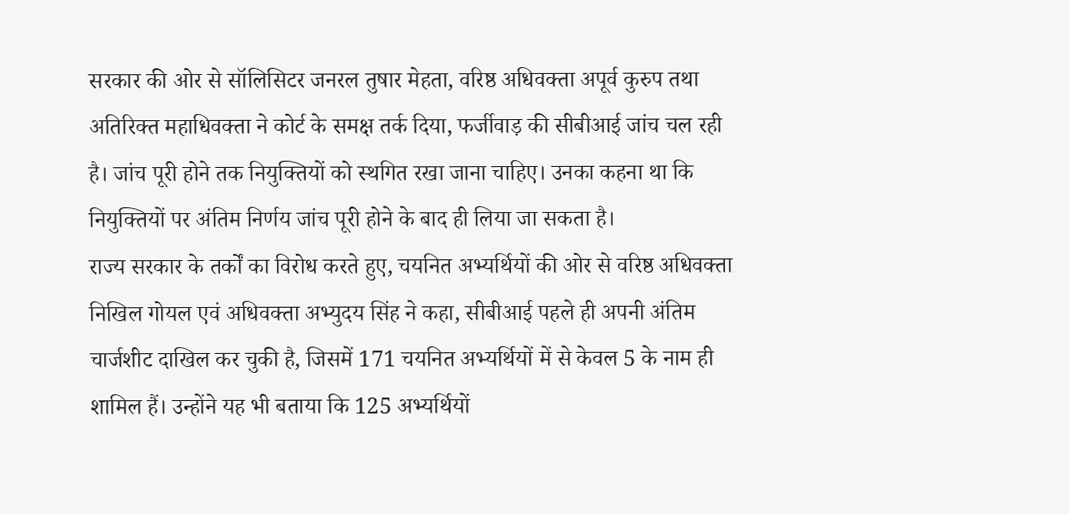सरकार की ओर से सॉलिसिटर जनरल तुषार मेहता, वरिष्ठ अधिवक्ता अपूर्व कुरुप तथा अतिरिक्त महाधिवक्ता ने कोर्ट के समक्ष तर्क दिया, फर्जीवाड़ की सीबीआई जांच चल रही है। जांच पूरी होने तक नियुक्तियों को स्थगित रखा जाना चाहिए। उनका कहना था कि नियुक्तियों पर अंतिम निर्णय जांच पूरी होने के बाद ही लिया जा सकता है।
राज्य सरकार के तर्कों का विरोध करते हुए, चयनित अभ्यर्थियों की ओर से वरिष्ठ अधिवक्ता निखिल गोयल एवं अधिवक्ता अभ्युदय सिंह ने कहा, सीबीआई पहले ही अपनी अंतिम चार्जशीट दाखिल कर चुकी है, जिसमें 171 चयनित अभ्यर्थियों में से केवल 5 के नाम ही शामिल हैं। उन्होंने यह भी बताया कि 125 अभ्यर्थियों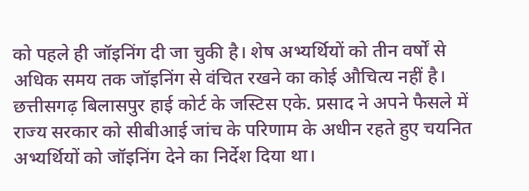को पहले ही जॉइनिंग दी जा चुकी है। शेष अभ्यर्थियों को तीन वर्षों से अधिक समय तक जॉइनिंग से वंचित रखने का कोई औचित्य नहीं है।
छत्तीसगढ़ बिलासपुर हाई कोर्ट के जस्टिस एके. प्रसाद ने अपने फैसले में राज्य सरकार को सीबीआई जांच के परिणाम के अधीन रहते हुए चयनित अभ्यर्थियों को जॉइनिंग देने का निर्देश दिया था।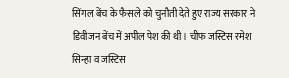सिंगल बेंच के फैसले को चुनौती देते हुए राज्य सरकार ने डिवीजन बेंच में अपील पेश की थी। चीफ जस्टिस रमेश सिन्हा व जस्टिस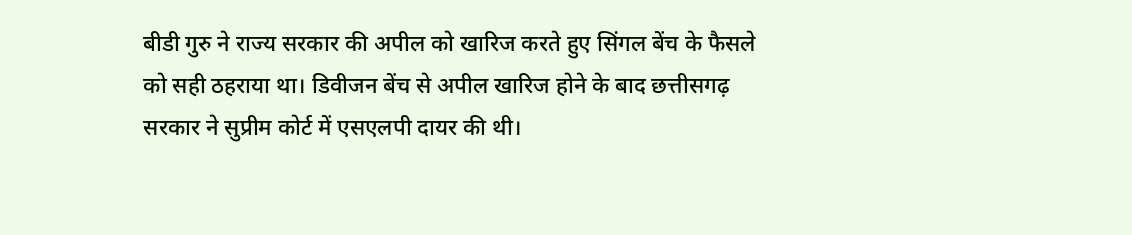बीडी गुरु ने राज्य सरकार की अपील को खारिज करते हुए सिंगल बेंच के फैसले को सही ठहराया था। डिवीजन बेंच से अपील खारिज होने के बाद छत्तीसगढ़ सरकार ने सुप्रीम कोर्ट में एसएलपी दायर की थी।